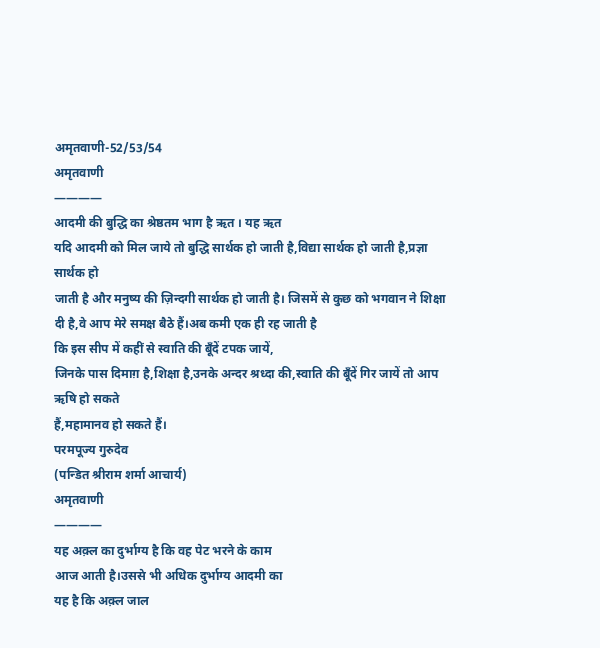अमृतवाणी-52/53/54
अमृतवाणी
————
आदमी की बुद्धि का श्रेष्ठतम भाग है ऋत । यह ऋत
यदि आदमी को मिल जाये तो बुद्धि सार्थक हो जाती है,विद्या सार्थक हो जाती है,प्रज्ञा सार्थक हो
जाती है और मनुष्य की ज़िन्दगी सार्थक हो जाती है। जिसमें से कुछ को भगवान ने शिक्षा दी है,वे आप मेरे समक्ष बैठे हैं।अब कमी एक ही रह जाती है
कि इस सीप में कहीं से स्वाति की बूँदें टपक जायें,
जिनके पास दिमाग़ है,शिक्षा है,उनके अन्दर श्रध्दा की,स्वाति की बूँदें गिर जायें तो आप ऋषि हो सकते
हैं,महामानव हो सकते हैं।
परमपूज्य गुरुदेव
(पन्डित श्रीराम शर्मा आचार्य)
अमृतवाणी
————
यह अक़्ल का दुर्भाग्य है कि वह पेट भरने के काम
आज आती है।उससे भी अधिक दुर्भाग्य आदमी का
यह है कि अक़्ल जाल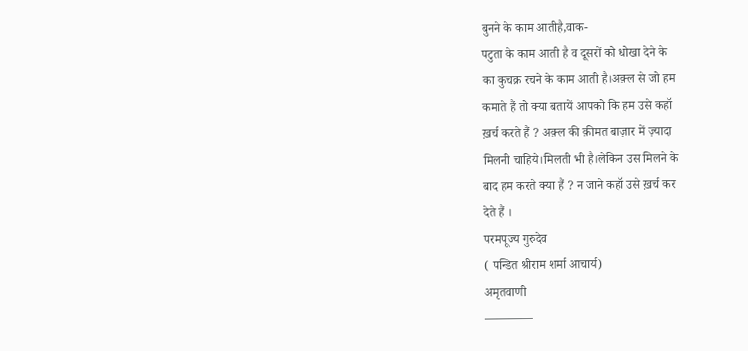बुनने के काम आतीहै,वाक-
पटुता के काम आती है व दूसरों को धोखा देने के
का कुचक्र रचने के काम आती है।अक़्ल से जो हम
कमाते हैं तो क्या बतायें आपको कि हम उसे कहॉ
ख़र्च करते हैं ? अक़्ल की क़ीमत बाज़ार में ज़्यादा
मिलनी चाहिये।मिलती भी है।लेकिन उस मिलने के
बाद हम करते क्या हैं ? न जाने कहॉ उसे ख़र्च कर
देते हैं ।
परमपूज्य गुरुदेव
( पन्डित श्रीराम शर्मा आचार्य)
अमृतवाणी
————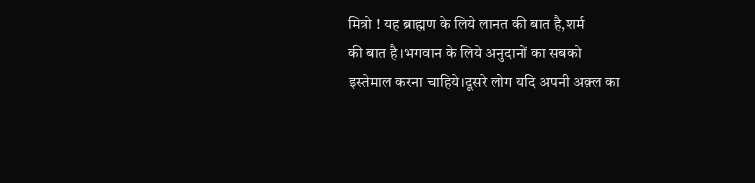मित्रो ! यह ब्राह्मण के लिये लानत की बात है,शर्म
की बात है।भगवान के लिये अनुदानों का सबको
इस्तेमाल करना चाहिये।दूसरे लोग यदि अपनी अक़्ल का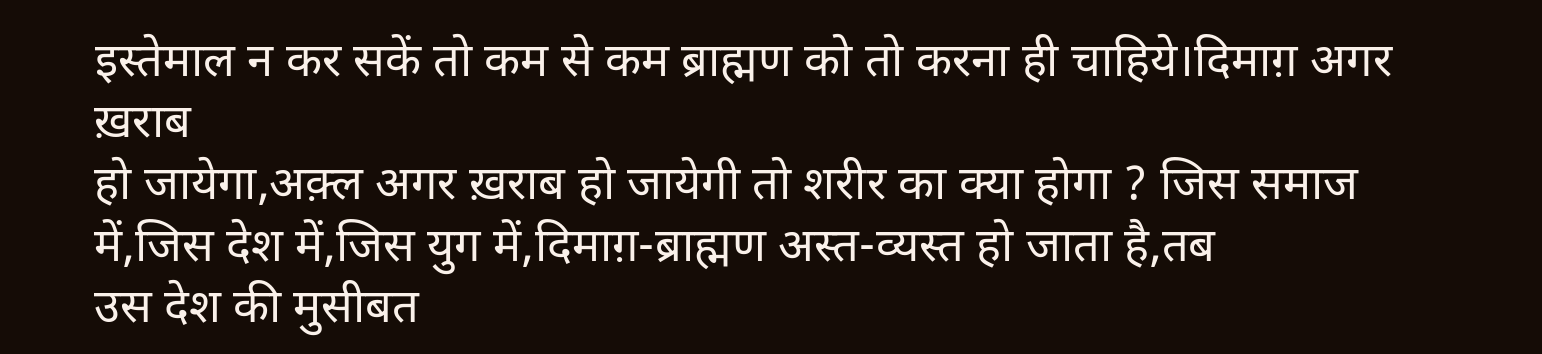इस्तेमाल न कर सकें तो कम से कम ब्राह्मण को तो करना ही चाहिये।दिमाग़ अगर ख़राब
हो जायेगा,अक़्ल अगर ख़राब हो जायेगी तो शरीर का क्या होगा ? जिस समाज में,जिस देश में,जिस युग में,दिमाग़-ब्राह्मण अस्त-व्यस्त हो जाता है,तब
उस देश की मुसीबत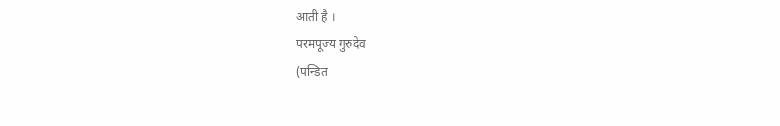आती है ।
परमपूज्य गुरुदेव
(पन्डित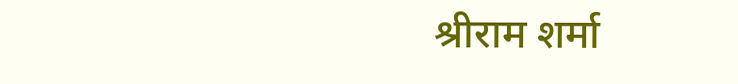श्रीराम शर्मा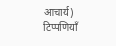आचार्य)
टिप्पणियाँ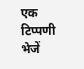एक टिप्पणी भेजें